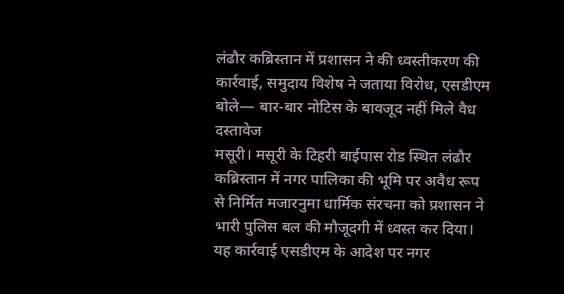लंढौर कब्रिस्तान में प्रशासन ने की ध्वस्तीकरण की कार्रवाई, समुदाय विशेष ने जताया विरोध, एसडीएम बोले— बार-बार नोटिस के बावजूद नहीं मिले वैध दस्तावेज
मसूरी। मसूरी के टिहरी बाईपास रोड स्थित लंढौर कब्रिस्तान में नगर पालिका की भूमि पर अवैध रूप से निर्मित मजारनुमा धार्मिक संरचना को प्रशासन ने भारी पुलिस बल की मौजूदगी में ध्वस्त कर दिया। यह कार्रवाई एसडीएम के आदेश पर नगर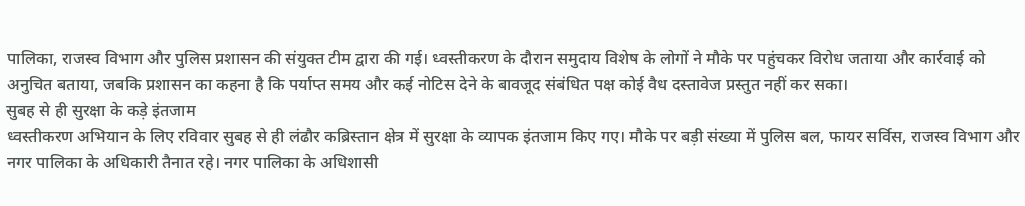पालिका, राजस्व विभाग और पुलिस प्रशासन की संयुक्त टीम द्वारा की गई। ध्वस्तीकरण के दौरान समुदाय विशेष के लोगों ने मौके पर पहुंचकर विरोध जताया और कार्रवाई को अनुचित बताया, जबकि प्रशासन का कहना है कि पर्याप्त समय और कई नोटिस देने के बावजूद संबंधित पक्ष कोई वैध दस्तावेज प्रस्तुत नहीं कर सका।
सुबह से ही सुरक्षा के कड़े इंतजाम
ध्वस्तीकरण अभियान के लिए रविवार सुबह से ही लंढौर कब्रिस्तान क्षेत्र में सुरक्षा के व्यापक इंतजाम किए गए। मौके पर बड़ी संख्या में पुलिस बल, फायर सर्विस, राजस्व विभाग और नगर पालिका के अधिकारी तैनात रहे। नगर पालिका के अधिशासी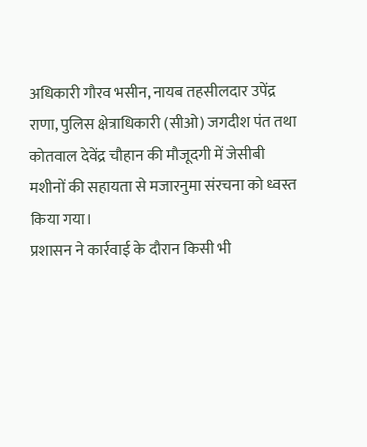अधिकारी गौरव भसीन, नायब तहसीलदार उपेंद्र राणा, पुलिस क्षेत्राधिकारी (सीओ) जगदीश पंत तथा कोतवाल देवेंद्र चौहान की मौजूदगी में जेसीबी मशीनों की सहायता से मजारनुमा संरचना को ध्वस्त किया गया।
प्रशासन ने कार्रवाई के दौरान किसी भी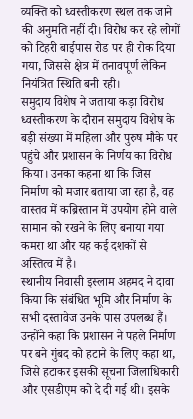व्यक्ति को ध्वस्तीकरण स्थल तक जाने की अनुमति नहीं दी। विरोध कर रहे लोगों को टिहरी बाईपास रोड पर ही रोक दिया गया, जिससे क्षेत्र में तनावपूर्ण लेकिन नियंत्रित स्थिति बनी रही।
समुदाय विशेष ने जताया कड़ा विरोध
ध्वस्तीकरण के दौरान समुदाय विशेष के बड़ी संख्या में महिला और पुरुष मौके पर पहुंचे और प्रशासन के निर्णय का विरोध किया। उनका कहना था कि जिस निर्माण को मजार बताया जा रहा है, वह वास्तव में कब्रिस्तान में उपयोग होने वाले सामान को रखने के लिए बनाया गया कमरा था और यह कई दशकों से अस्तित्व में है।
स्थानीय निवासी इस्लाम अहमद ने दावा किया कि संबंधित भूमि और निर्माण के सभी दस्तावेज उनके पास उपलब्ध हैं। उन्होंने कहा कि प्रशासन ने पहले निर्माण पर बने गुंबद को हटाने के लिए कहा था, जिसे हटाकर इसकी सूचना जिलाधिकारी और एसडीएम को दे दी गई थी। इसके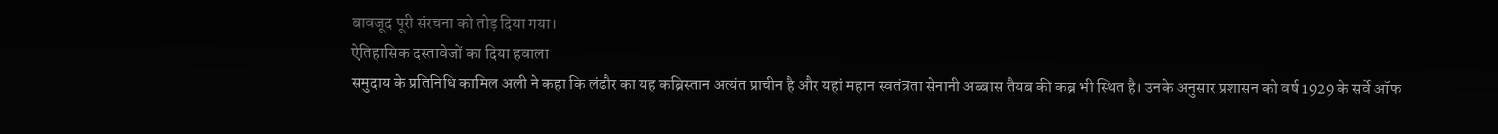बावजूद पूरी संरचना को तोड़ दिया गया।
ऐतिहासिक दस्तावेजों का दिया हवाला
समुदाय के प्रतिनिधि कामिल अली ने कहा कि लंढौर का यह कब्रिस्तान अत्यंत प्राचीन है और यहां महान स्वतंत्रता सेनानी अब्बास तैयब की कब्र भी स्थित है। उनके अनुसार प्रशासन को वर्ष 1929 के सर्वे ऑफ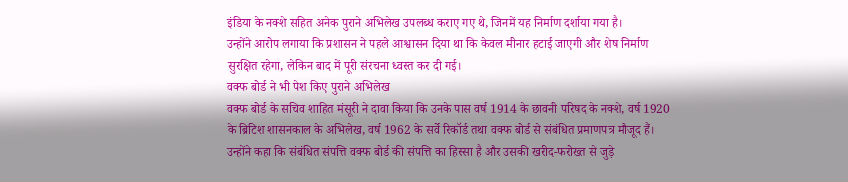इंडिया के नक्शे सहित अनेक पुराने अभिलेख उपलब्ध कराए गए थे, जिनमें यह निर्माण दर्शाया गया है।
उन्होंने आरोप लगाया कि प्रशासन ने पहले आश्वासन दिया था कि केवल मीनार हटाई जाएगी और शेष निर्माण सुरक्षित रहेगा, लेकिन बाद में पूरी संरचना ध्वस्त कर दी गई।
वक्फ बोर्ड ने भी पेश किए पुराने अभिलेख
वक्फ बोर्ड के सचिव शाहित मंसूरी ने दावा किया कि उनके पास वर्ष 1914 के छावनी परिषद के नक्शे, वर्ष 1920 के ब्रिटिश शासनकाल के अभिलेख, वर्ष 1962 के सर्वे रिकॉर्ड तथा वक्फ बोर्ड से संबंधित प्रमाणपत्र मौजूद हैं। उन्होंने कहा कि संबंधित संपत्ति वक्फ बोर्ड की संपत्ति का हिस्सा है और उसकी खरीद-फरोख्त से जुड़े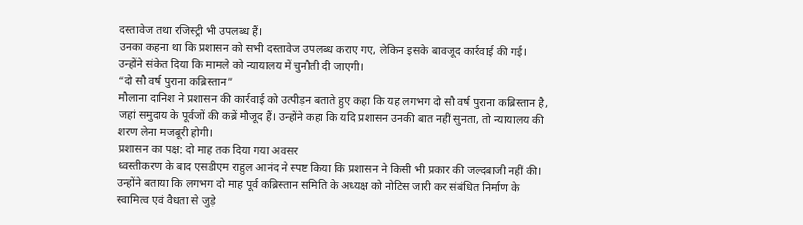दस्तावेज तथा रजिस्ट्री भी उपलब्ध हैं।
उनका कहना था कि प्रशासन को सभी दस्तावेज उपलब्ध कराए गए, लेकिन इसके बावजूद कार्रवाई की गई। उन्होंने संकेत दिया कि मामले को न्यायालय में चुनौती दी जाएगी।
“दो सौ वर्ष पुराना कब्रिस्तान”
मौलाना दानिश ने प्रशासन की कार्रवाई को उत्पीड़न बताते हुए कहा कि यह लगभग दो सौ वर्ष पुराना कब्रिस्तान है, जहां समुदाय के पूर्वजों की कब्रें मौजूद हैं। उन्होंने कहा कि यदि प्रशासन उनकी बात नहीं सुनता, तो न्यायालय की शरण लेना मजबूरी होगी।
प्रशासन का पक्ष: दो माह तक दिया गया अवसर
ध्वस्तीकरण के बाद एसडीएम राहुल आनंद ने स्पष्ट किया कि प्रशासन ने किसी भी प्रकार की जल्दबाजी नहीं की। उन्होंने बताया कि लगभग दो माह पूर्व कब्रिस्तान समिति के अध्यक्ष को नोटिस जारी कर संबंधित निर्माण के स्वामित्व एवं वैधता से जुड़े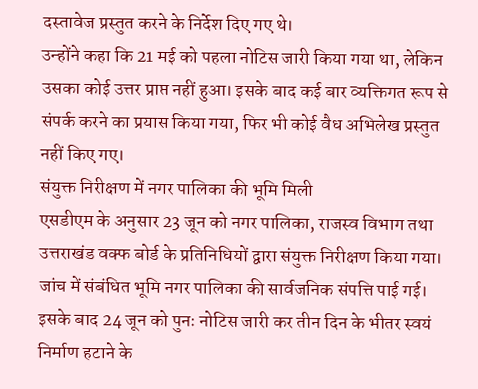दस्तावेज प्रस्तुत करने के निर्देश दिए गए थे।
उन्होंने कहा कि 21 मई को पहला नोटिस जारी किया गया था, लेकिन उसका कोई उत्तर प्राप्त नहीं हुआ। इसके बाद कई बार व्यक्तिगत रूप से संपर्क करने का प्रयास किया गया, फिर भी कोई वैध अभिलेख प्रस्तुत नहीं किए गए।
संयुक्त निरीक्षण में नगर पालिका की भूमि मिली
एसडीएम के अनुसार 23 जून को नगर पालिका, राजस्व विभाग तथा उत्तराखंड वक्फ बोर्ड के प्रतिनिधियों द्वारा संयुक्त निरीक्षण किया गया। जांच में संबंधित भूमि नगर पालिका की सार्वजनिक संपत्ति पाई गई।
इसके बाद 24 जून को पुनः नोटिस जारी कर तीन दिन के भीतर स्वयं निर्माण हटाने के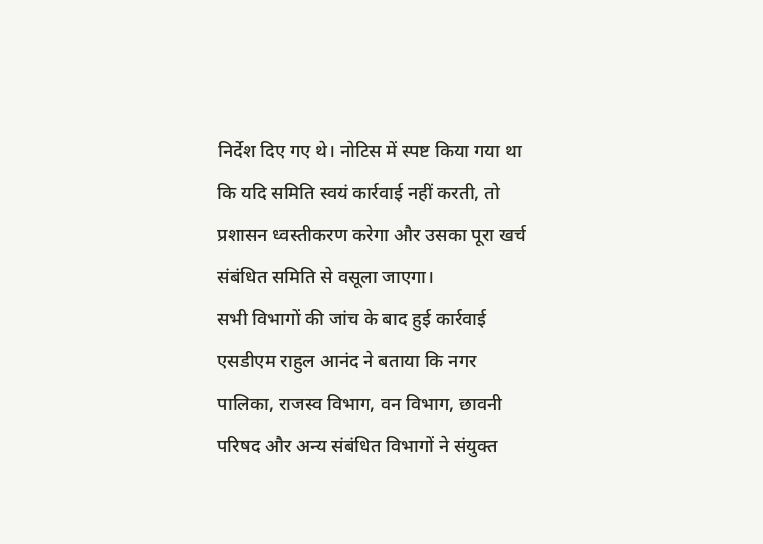निर्देश दिए गए थे। नोटिस में स्पष्ट किया गया था कि यदि समिति स्वयं कार्रवाई नहीं करती, तो प्रशासन ध्वस्तीकरण करेगा और उसका पूरा खर्च संबंधित समिति से वसूला जाएगा।
सभी विभागों की जांच के बाद हुई कार्रवाई
एसडीएम राहुल आनंद ने बताया कि नगर पालिका, राजस्व विभाग, वन विभाग, छावनी परिषद और अन्य संबंधित विभागों ने संयुक्त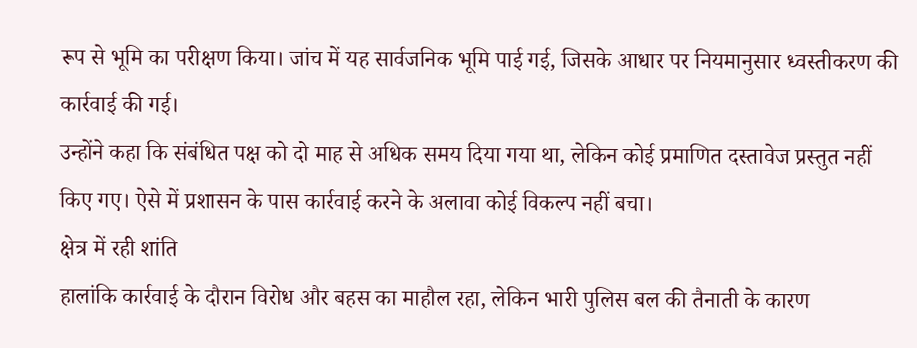रूप से भूमि का परीक्षण किया। जांच में यह सार्वजनिक भूमि पाई गई, जिसके आधार पर नियमानुसार ध्वस्तीकरण की कार्रवाई की गई।
उन्होंने कहा कि संबंधित पक्ष को दो माह से अधिक समय दिया गया था, लेकिन कोई प्रमाणित दस्तावेज प्रस्तुत नहीं किए गए। ऐसे में प्रशासन के पास कार्रवाई करने के अलावा कोई विकल्प नहीं बचा।
क्षेत्र में रही शांति
हालांकि कार्रवाई के दौरान विरोध और बहस का माहौल रहा, लेकिन भारी पुलिस बल की तैनाती के कारण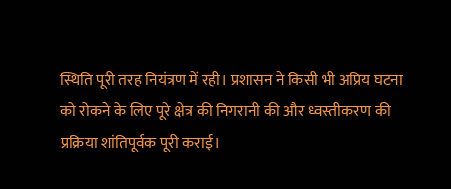स्थिति पूरी तरह नियंत्रण में रही। प्रशासन ने किसी भी अप्रिय घटना को रोकने के लिए पूरे क्षेत्र की निगरानी की और ध्वस्तीकरण की प्रक्रिया शांतिपूर्वक पूरी कराई।